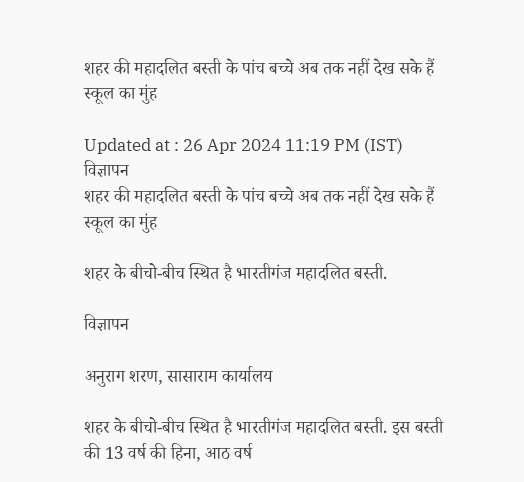शहर की महादलित बस्ती के पांच बच्चे अब तक नहीं देख सके हैं स्कूल का मुंह

Updated at : 26 Apr 2024 11:19 PM (IST)
विज्ञापन
शहर की महादलित बस्ती के पांच बच्चे अब तक नहीं देख सके हैं स्कूल का मुंह

शहर के बीचो-बीच स्थित है भारतीगंज महादलित बस्ती.

विज्ञापन

अनुराग शरण, सासाराम कार्यालय

शहर के बीचो-बीच स्थित है भारतीगंज महादलित बस्ती. इस बस्ती की 13 वर्ष की हिना, आठ वर्ष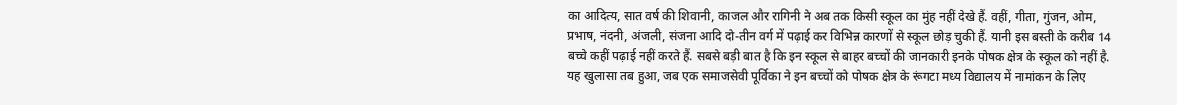का आदित्य, सात वर्ष की शिवानी, काजल और रागिनी ने अब तक किसी स्कूल का मुंह नहीं देखे हैं. वहीं, गीता, गुंजन, ओम, प्रभाष, नंदनी, अंजली, संजना आदि दो-तीन वर्ग में पढ़ाई कर विभिन्न कारणों से स्कूल छोड़ चुकी हैं. यानी इस बस्ती के करीब 14 बच्चे कहीं पढ़ाई नहीं करते हैं. सबसे बड़ी बात है कि इन स्कूल से बाहर बच्चों की जानकारी इनके पोषक क्षेत्र के स्कूल को नहीं है. यह खुलासा तब हुआ, जब एक समाजसेवी पूर्विका ने इन बच्चों को पोषक क्षेत्र के रूंगटा मध्य विद्यालय में नामांकन के लिए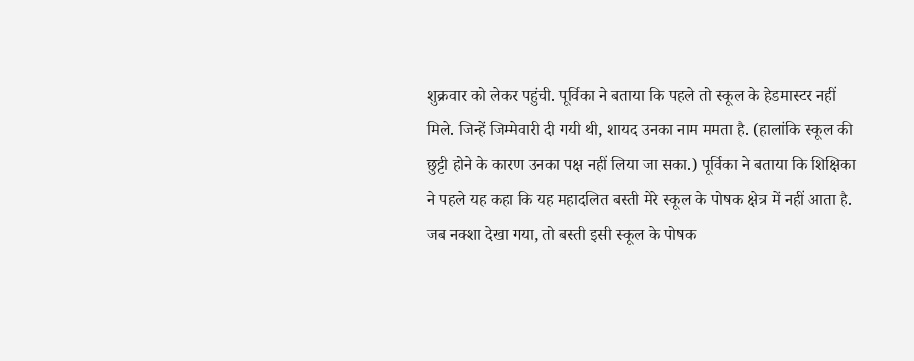शुक्रवार को लेकर पहुंची. पूर्विका ने बताया कि पहले तो स्कूल के हेडमास्टर नहीं मिले. जिन्हें जिम्मेवारी दी गयी थी, शायद उनका नाम ममता है. (हालांकि स्कूल की छुट्टी होने के कारण उनका पक्ष नहीं लिया जा सका.) पूर्विका ने बताया कि शिक्षिका ने पहले यह कहा कि यह महादलित बस्ती मेरे स्कूल के पोषक क्षेत्र में नहीं आता है. जब नक्शा देखा गया, तो बस्ती इसी स्कूल के पोषक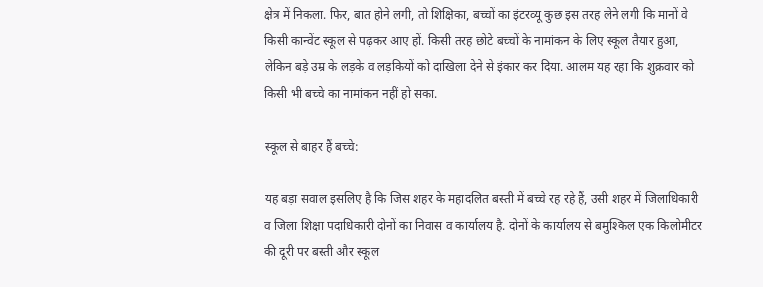क्षेत्र में निकला. फिर, बात होने लगी, तो शिक्षिका, बच्चों का इंटरव्यू कुछ इस तरह लेने लगी कि मानों वे किसी कान्वेंट स्कूल से पढ़कर आए हों. किसी तरह छोटे बच्चों के नामांकन के लिए स्कूल तैयार हुआ, लेकिन बड़े उम्र के लड़के व लड़कियों को दाखिला देने से इंकार कर दिया. आलम यह रहा कि शुक्रवार को किसी भी बच्चे का नामांकन नहीं हो सका.

स्कूल से बाहर हैं बच्चे:

यह बड़ा सवाल इसलिए है कि जिस शहर के महादलित बस्ती में बच्चे रह रहे हैं, उसी शहर में जिलाधिकारी व जिला शिक्षा पदाधिकारी दोनों का निवास व कार्यालय है. दोनों के कार्यालय से बमुश्किल एक किलोमीटर की दूरी पर बस्ती और स्कूल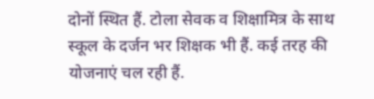दोनों स्थित हैं. टोला सेवक व शिक्षामित्र के साथ स्कूल के दर्जन भर शिक्षक भी हैं. कई तरह की योजनाएं चल रही हैं.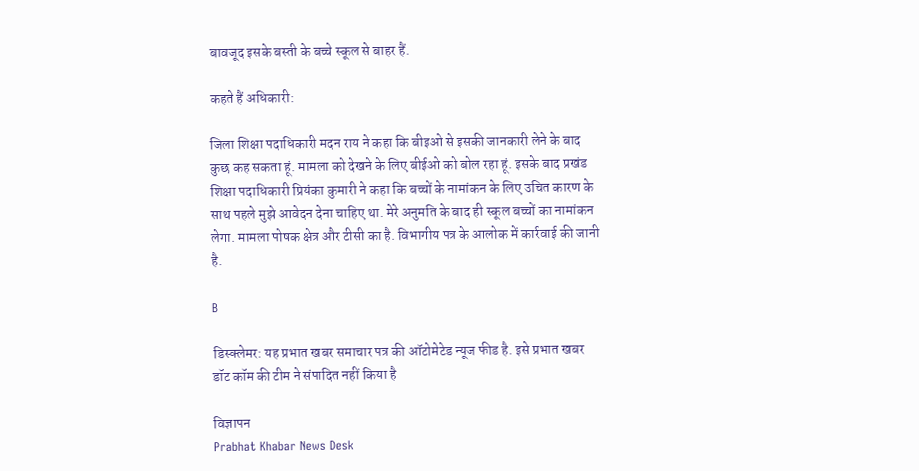बावजूद इसके बस्ती के बच्चे स्कूल से बाहर हैं.

कहते हैं अधिकारी:

जिला शिक्षा पदाधिकारी मदन राय ने कहा कि बीइओ से इसकी जानकारी लेने के बाद कुछ कह सकता हूं. मामला को देखने के लिए बीईओ को बोल रहा हूं. इसके बाद प्रखंड शिक्षा पदाधिकारी प्रियंका कुमारी ने कहा कि बच्चों के नामांकन के लिए उचित कारण के साथ पहले मुझे आवेदन देना चाहिए था. मेरे अनुमति के बाद ही स्कूल बच्चों का नामांकन लेगा. मामला पोषक क्षेत्र और टीसी का है. विभागीय पत्र के आलोक में कार्रवाई की जानी है.

B

डिस्क्लेमर: यह प्रभात खबर समाचार पत्र की ऑटोमेटेड न्यूज फीड है. इसे प्रभात खबर डॉट कॉम की टीम ने संपादित नहीं किया है

विज्ञापन
Prabhat Khabar News Desk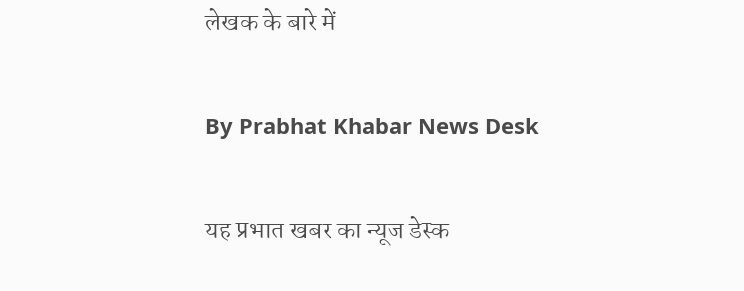लेखक के बारे में

By Prabhat Khabar News Desk

यह प्रभात खबर का न्यूज डेस्क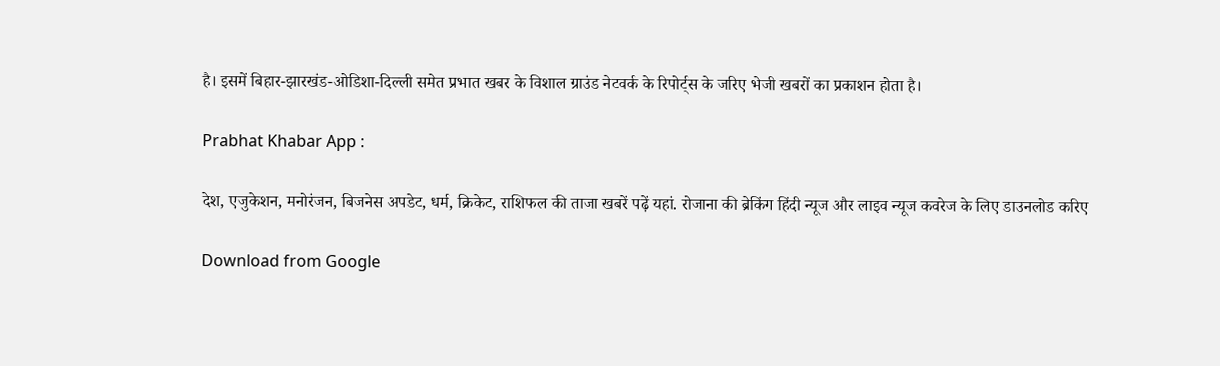है। इसमें बिहार-झारखंड-ओडिशा-दिल्‍ली समेत प्रभात खबर के विशाल ग्राउंड नेटवर्क के रिपोर्ट्स के जरिए भेजी खबरों का प्रकाशन होता है।

Prabhat Khabar App :

देश, एजुकेशन, मनोरंजन, बिजनेस अपडेट, धर्म, क्रिकेट, राशिफल की ताजा खबरें पढ़ें यहां. रोजाना की ब्रेकिंग हिंदी न्यूज और लाइव न्यूज कवरेज के लिए डाउनलोड करिए

Download from Google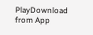PlayDownload from App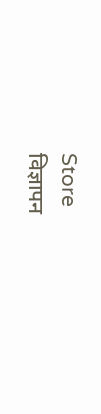Store
विज्ञापन